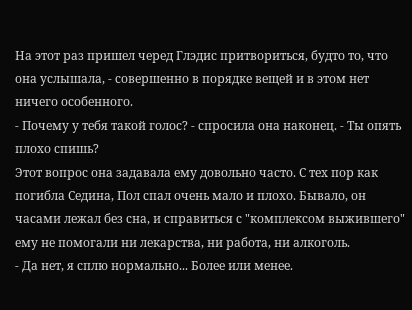На этот раз пришел черед Глэдис притвориться, будто то, что она услышала, - совершенно в порядке вещей и в этом нет ничего особенного.
- Почему у тебя такой голос? - спросила она наконец. - Ты опять плохо спишь?
Этот вопрос она задавала ему довольно часто. С тех пор как погибла Седина, Пол спал очень мало и плохо. Бывало, он часами лежал без сна, и справиться с "комплексом выжившего" ему не помогали ни лекарства, ни работа, ни алкоголь.
- Да нет, я сплю нормально... Более или менее.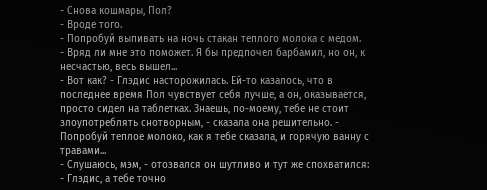- Снова кошмары, Пол?
- Вроде того.
- Попробуй выпивать на ночь стакан теплого молока с медом.
- Вряд ли мне это поможет. Я бы предпочел барбамил, но он, к несчастью, весь вышел...
- Вот как? - Глэдис насторожилась. Ей-то казалось, что в последнее время Пол чувствует себя лучше, а он, оказывается, просто сидел на таблетках. Знаешь, по-моему, тебе не стоит злоупотреблять снотворным, - сказала она решительно. - Попробуй теплое молоко, как я тебе сказала, и горячую ванну с травами...
- Слушаюсь, мэм, - отозвался он шутливо и тут же спохватился:
- Глэдис, а тебе точно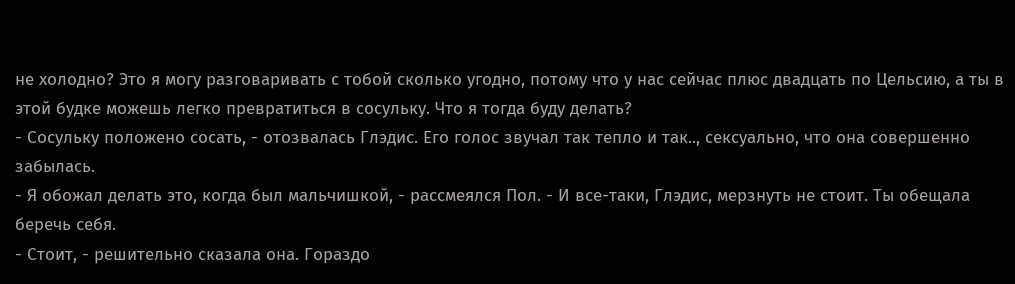не холодно? Это я могу разговаривать с тобой сколько угодно, потому что у нас сейчас плюс двадцать по Цельсию, а ты в этой будке можешь легко превратиться в сосульку. Что я тогда буду делать?
- Сосульку положено сосать, - отозвалась Глэдис. Его голос звучал так тепло и так.., сексуально, что она совершенно забылась.
- Я обожал делать это, когда был мальчишкой, - рассмеялся Пол. - И все-таки, Глэдис, мерзнуть не стоит. Ты обещала беречь себя.
- Стоит, - решительно сказала она. Гораздо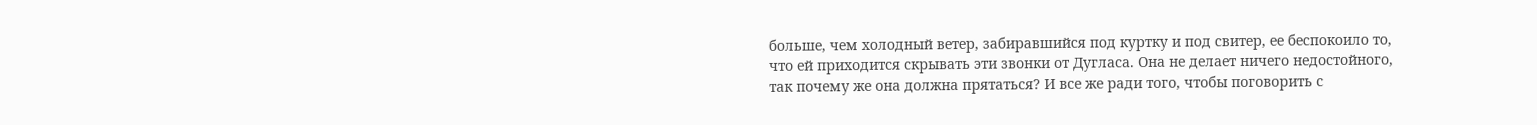больше, чем холодный ветер, забиравшийся под куртку и под свитер, ее беспокоило то, что ей приходится скрывать эти звонки от Дугласа. Она не делает ничего недостойного, так почему же она должна прятаться? И все же ради того, чтобы поговорить с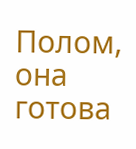Полом, она готова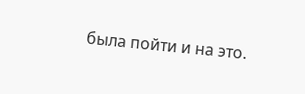была пойти и на это.